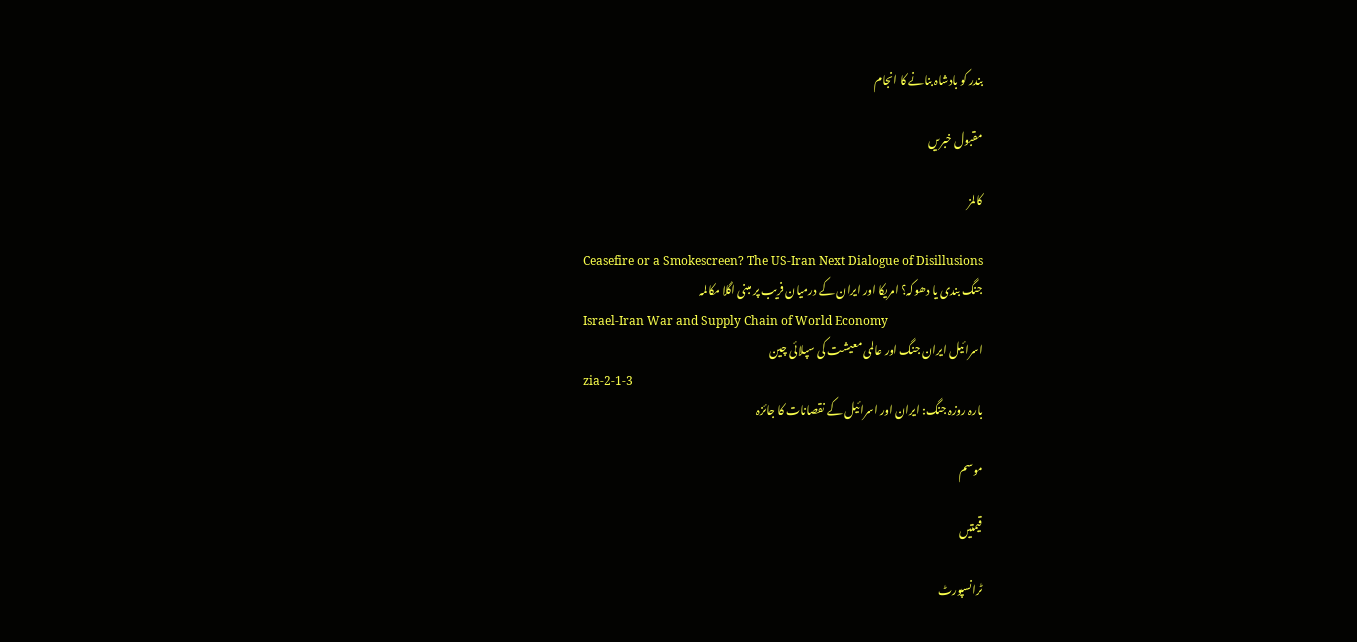بندر کو بادشاہ بنانے کا انجام

مقبول خبریں

کالمز

Ceasefire or a Smokescreen? The US-Iran Next Dialogue of Disillusions
جنگ بندی یا دھوکہ؟ امریکا اور ایران کے درمیان فریب پر مبنی اگلا مکالمہ
Israel-Iran War and Supply Chain of World Economy
اسرائیل ایران جنگ اور عالمی معیشت کی سپلائی چین
zia-2-1-3
بارہ روزہ جنگ: ایران اور اسرائیل کے نقصانات کا جائزہ

موسم

قیمتیں

ٹرانسپورٹ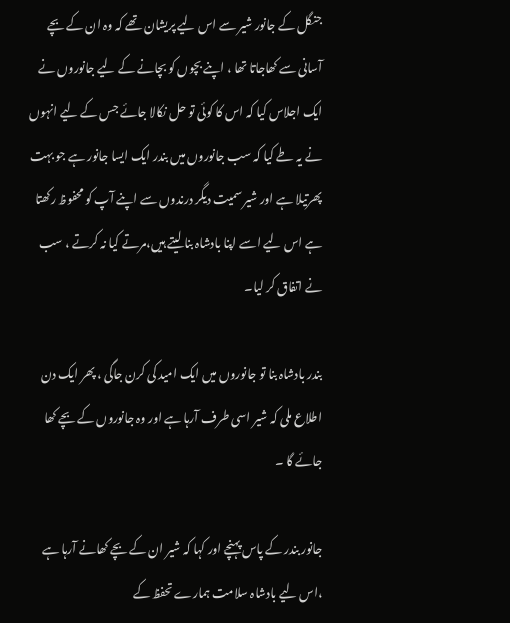جنگل کے جانور شیر سے اس لیے پریشان تھے کہ وہ ان کے بچے آسانی سے کھاجاتا تھا ، اپنے بچوں کو بچانے کے لیے جانوروں نے ایک اجلاس کیا کہ اس کا کوئی تو حل نکالا جائے جس کے لیے انہوں نے یہ طے کیا کہ سب جانوروں میں بندر ایک ایسا جانور ہے جو بہت پھرتیلا ہے اور شیر سمیت دیگر درندوں سے اپنے آپ کو محفوظ رکھتا ہے اس لیے اسے اپنا بادشاہ بنا لیتے ہیں،مرتے کیا نہ کرتے ، سب نے اتفاق کر لیا۔

بندر بادشاہ بنا تو جانوروں میں ایک امید کی کرن جاگی ، پھر ایک دن اطلاع ملی کہ شیر اسی طرف آرہا ہے اور وہ جانوروں کے بچے کھا جائے گا ۔

جانور بندر کے پاس پہنچے اور کہا کہ شیر ان کے بچے کھانے آرہا ہے ،اس لیے بادشاہ سلامت ہمارے تحفظ کے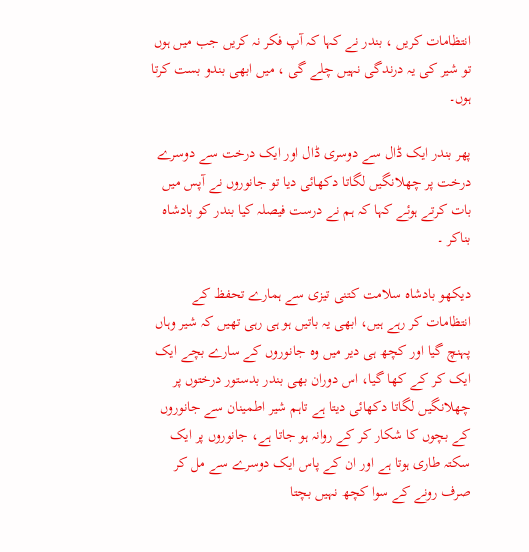انتظامات کریں ، بندر نے کہا کہ آپ فکر نہ کریں جب میں ہوں تو شیر کی یہ درندگی نہیں چلے گی ، میں ابھی بندو بست کرتا ہوں۔

پھر بندر ایک ڈال سے دوسری ڈال اور ایک درخت سے دوسرے درخت پر چھلانگیں لگاتا دکھائی دیا تو جانوروں نے آپس میں بات کرتے ہوئے کہا کہ ہم نے درست فیصلہ کیا بندر کو بادشاہ بناکر ۔

دیکھو بادشاہ سلامت کتنی تیزی سے ہمارے تحفظ کے انتظامات کر رہے ہیں، ابھی یہ باتیں ہو ہی رہی تھیں کہ شیر وہاں پہنچ گیا اور کچھ ہی دیر میں وہ جانوروں کے سارے بچے ایک ایک کر کے کھا گیا، اس دوران بھی بندر بدستور درختوں پر چھلانگیں لگاتا دکھائی دیتا ہے تاہم شیر اطمینان سے جانوروں کے بچوں کا شکار کر کے روانہ ہو جاتا ہے، جانوروں پر ایک سکتہ طاری ہوتا ہے اور ان کے پاس ایک دوسرے سے مل کر صرف رونے کے سوا کچھ نہیں بچتا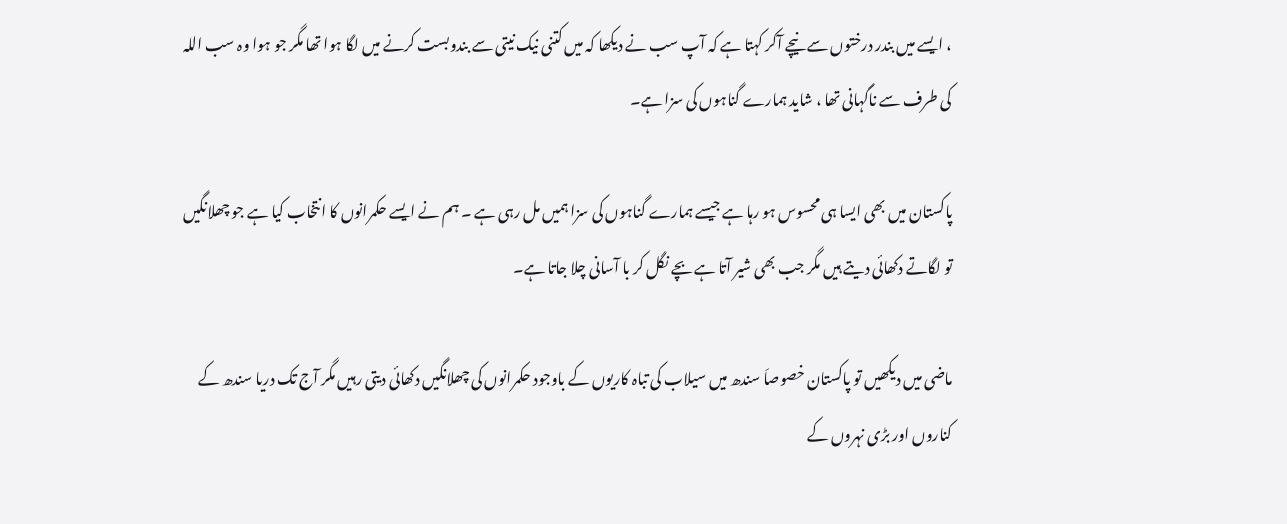، ایسے میں بندر درختوں سے نیچے آکر کہتا ہے کہ آپ سب نے دیکھا کہ میں کتنی نیک نیتی سے بندوبست کرنے میں لگا ہوا تھا مگر جو ہوا وہ سب اللہ کی طرف سے ناگہانی تھا ، شاید ہمارے گناہوں کی سزا ہے۔

پاکستان میں بھی ایسا ہی محسوس ہو رہا ہے جیسے ہمارے گناہوں کی سزا ہمیں مل رہی ہے ۔ ہم نے ایسے حکمرانوں کا انتخاب کیا ہے جو چھلانگیں تو لگاتے دکھائی دیتے ہیں مگر جب بھی شیر آتا ہے بچے نگل کر با آسانی چلا جاتا ہے۔

ماضی میں دیکھیں تو پاکستان خصوصاَ سندھ میں سیلاب کی تباہ کاریوں کے باوجود حکمرانوں کی چھلانگیں دکھائی دیتی رہیں مگر آج تک دریا سندھ کے کناروں اور بڑی نہروں کے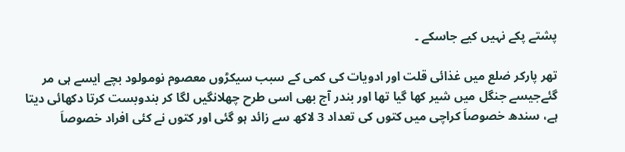پشتے پکے نہیں کیے جاسکے ۔

تھر پارکر ضلع میں غذائی قلت اور ادویات کی کمی کے سبب سیکڑوں معصوم نومولود بچے ایسے ہی مر گئےجیسے جنگل میں شیر کھا گیا تھا اور بندر آج بھی اسی طرح چھلانگیں لگا کر بندوبست کرتا دکھائی دیتا ہے، سندھ خصوصاَ کراچی میں کتوں کی تعداد 3 لاکھ سے زائد ہو گئی اور کتوں نے کئی افراد خصوصاَ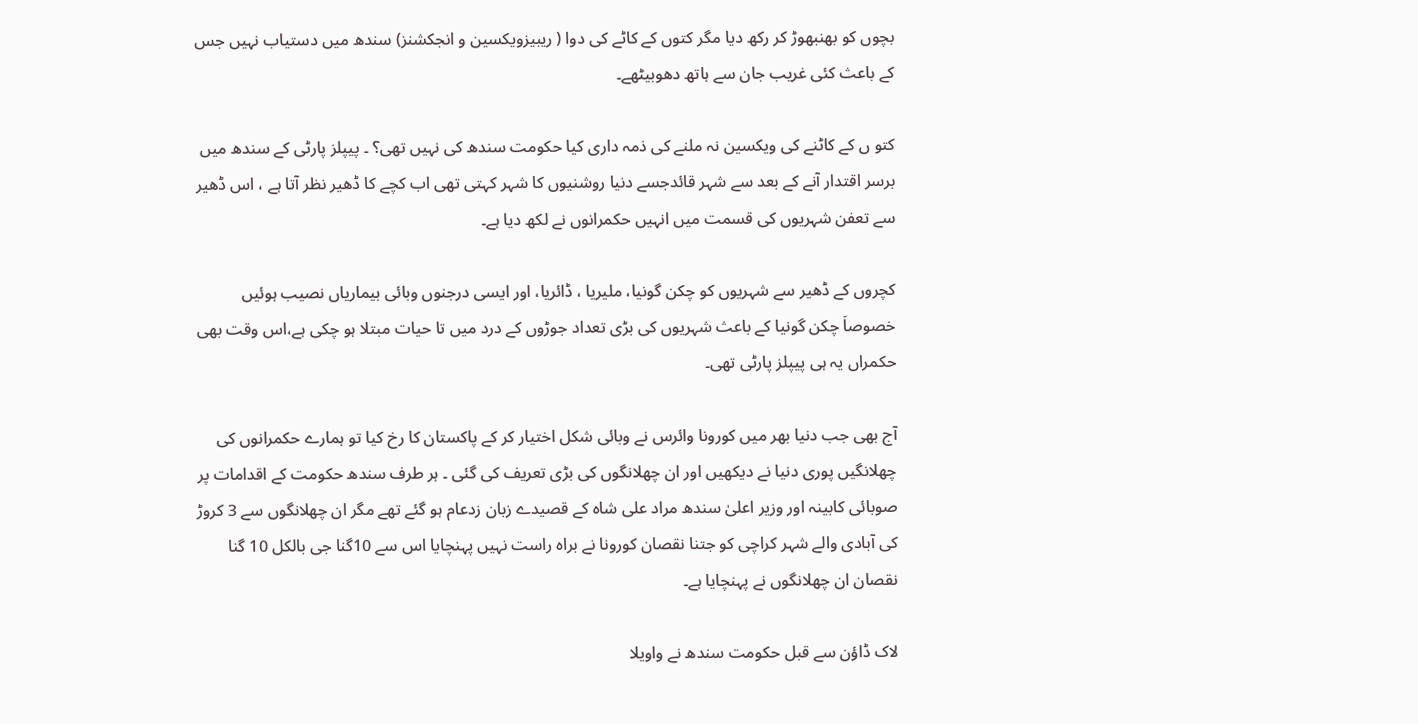بچوں کو بھنبھوڑ کر رکھ دیا مگر کتوں کے کاٹے کی دوا ( ریبیزویکسین و انجکشنز) سندھ میں دستیاب نہیں جس کے باعث کئی غریب جان سے ہاتھ دھوبیٹھے۔

کتو ں کے کاٹنے کی ویکسین نہ ملنے کی ذمہ داری کیا حکومت سندھ کی نہیں تھی؟ ۔ پیپلز پارٹی کے سندھ میں برسر اقتدار آنے کے بعد سے شہر قائدجسے دنیا روشنیوں کا شہر کہتی تھی اب کچے کا ڈھیر نظر آتا ہے ، اس ڈھیر سے تعفن شہریوں کی قسمت میں انہیں حکمرانوں نے لکھ دیا ہے۔

کچروں کے ڈھیر سے شہریوں کو چکن گونیا، ملیریا ، ڈائریا، اور ایسی درجنوں وبائی بیماریاں نصیب ہوئیں خصوصاَ چکن گونیا کے باعث شہریوں کی بڑی تعداد جوڑوں کے درد میں تا حیات مبتلا ہو چکی ہے،اس وقت بھی حکمراں یہ ہی پیپلز پارٹی تھی۔

آج بھی جب دنیا بھر میں کورونا وائرس نے وبائی شکل اختیار کر کے پاکستان کا رخ کیا تو ہمارے حکمرانوں کی چھلانگیں پوری دنیا نے دیکھیں اور ان چھلانگوں کی بڑی تعریف کی گئی ۔ ہر طرف سندھ حکومت کے اقدامات پر صوبائی کابینہ اور وزیر اعلیٰ سندھ مراد علی شاہ کے قصیدے زبان زدعام ہو گئے تھے مگر ان چھلانگوں سے 3 کروڑ کی آبادی والے شہر کراچی کو جتنا نقصان کورونا نے براہ راست نہیں پہنچایا اس سے 10گنا جی بالکل 10 گنا نقصان ان چھلانگوں نے پہنچایا ہے۔

لاک ڈاؤن سے قبل حکومت سندھ نے واویلا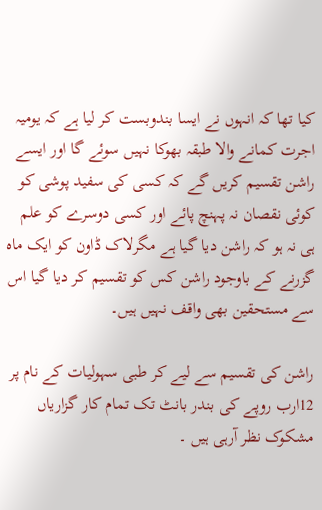کیا تھا کہ انہوں نے ایسا بندوبست کر لیا ہے کہ یومیہ اجرت کمانے والا طبقہ بھوکا نہیں سوئے گا اور ایسے راشن تقسیم کریں گے کہ کسی کی سفید پوشی کو کوئی نقصان نہ پہنچ پائے اور کسی دوسرے کو علم ہی نہ ہو کہ راشن دیا گیا ہے مگرلاک ڈاون کو ایک ماہ گزرنے کے باوجود راشن کس کو تقسیم کر دیا گیا اس سے مستحقین بھی واقف نہیں ہیں۔

راشن کی تقسیم سے لیے کر طبی سہولیات کے نام پر 12ارب روپے کی بندر بانٹ تک تمام کار گزاریاں مشکوک نظر آرہی ہیں ۔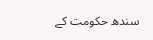سندھ حکومت کے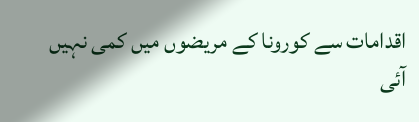اقدامات سے کورونا کے مریضوں میں کمی نہیں آئی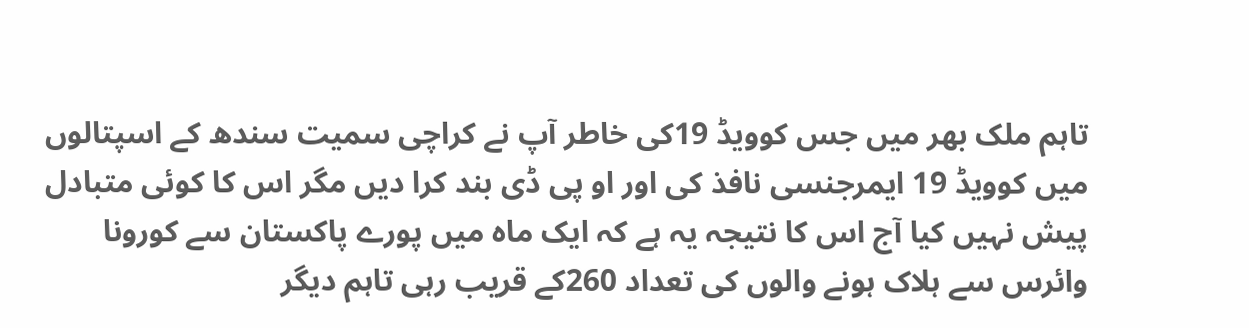تاہم ملک بھر میں جس کوویڈ 19کی خاطر آپ نے کراچی سمیت سندھ کے اسپتالوں میں کوویڈ 19 ایمرجنسی نافذ کی اور او پی ڈی بند کرا دیں مگر اس کا کوئی متبادل پیش نہیں کیا آج اس کا نتیجہ یہ ہے کہ ایک ماہ میں پورے پاکستان سے کورونا وائرس سے ہلاک ہونے والوں کی تعداد 260کے قریب رہی تاہم دیگر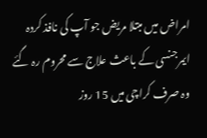امراض میں مبتلا مریض جو آپ کی نافذ کردہ ایمرجنسی کے باعث علاج سے محروم رہ گئے وہ صرف کراچی میں 15 روز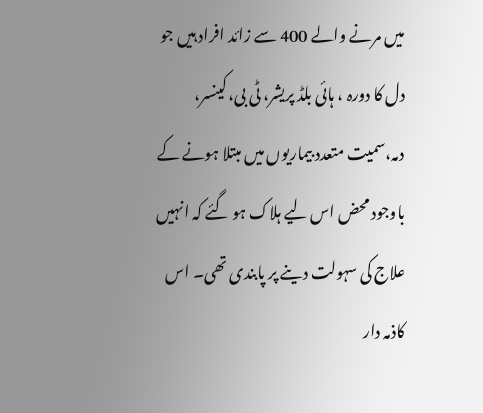میں مرنے والے 400 سے زائد افراد ہیں جو دل کا دورہ ، ہائی بلڈ پریشر، ٹی بی، کینسر، دمہ،سمیت متعدد بیماریوں میں مبتلا ہونے کے باوجود محض اس لیے ہلاک ہو گئے کہ انہیں علاج کی سہولت دینے پر پابندی تھی۔ اس کاذمہ دار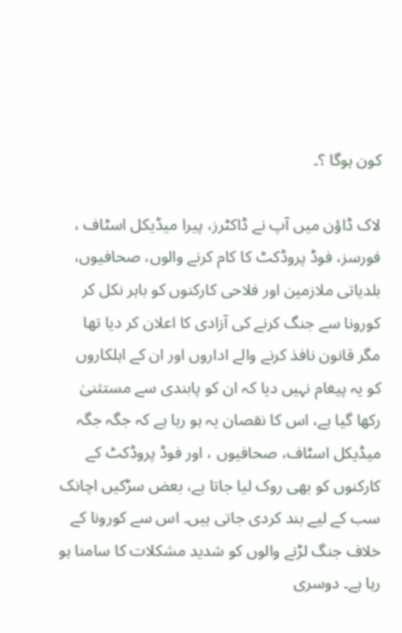کون ہوگا ؟۔

لاک ڈاؤن میں آپ نے ڈاکٹرز، پیرا میڈیکل اسٹاف ، فورسز، فوڈ پروڈکٹ کا کام کرنے والوں، صحافیوں، بلدیاتی ملازمین اور فلاحی کارکنوں کو باہر نکل کر کورونا سے جنگ کرنے کی آزادی کا اعلان کر دیا تھا مگر قانون نافذ کرنے والے اداروں اور ان کے اہلکاروں  کو یہ پیغام نہیں دیا کہ ان کو پابندی سے مستثنیٰ رکھا گیا ہے، اس کا نقصان یہ ہو رہا ہے کہ جگہ جگہ میڈیکل اسٹاف، صحافیوں ، اور فوڈ پروڈکٹ کے کارکنوں کو بھی روک لیا جاتا ہے، بعض سڑکیں اچانک سب کے لیے بند کردی جاتی ہیں۔ اس سے کورونا کے خلاف جنگ لڑنے والوں کو شدید مشکلات کا سامنا ہو رہا ہے۔ دوسری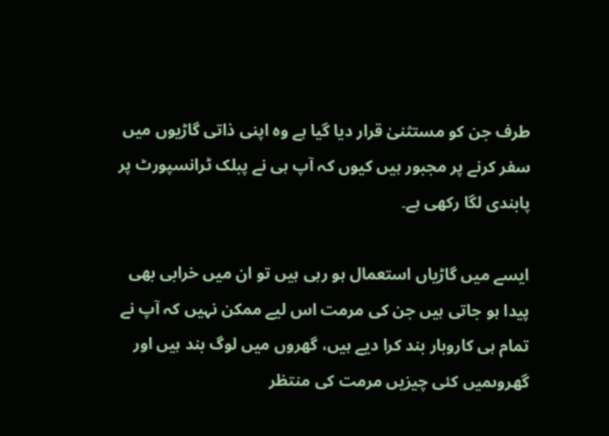طرف جن کو مستثنیٰ قرار دیا گیا ہے وہ اپنی ذاتی گاڑیوں میں سفر کرنے پر مجبور ہیں کیوں کہ آپ ہی نے پبلک ٹرانسپورٹ پر پابندی لگا رکھی ہے۔

ایسے میں گاڑیاں استعمال ہو رہی ہیں تو ان میں خرابی بھی پیدا ہو جاتی ہیں جن کی مرمت اس لیے ممکن نہیں کہ آپ نے تمام ہی کاروبار بند کرا دیے ہیں، گھروں میں لوگ بند ہیں اور گھروںمیں کئی چیزیں مرمت کی منتظر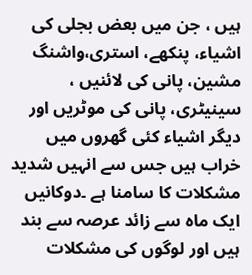ہیں ، جن میں بعض بجلی کی اشیاء، پنکھے، استری،واشنگ مشین، پانی کی لائنیں ، سینیٹری، پانی کی موٹریں اور دیگر اشیاء کئی گھروں میں خراب ہیں جس سے انہیں شدید مشکلات کا سامنا ہے ۔دوکانیں ایک ماہ سے زائد عرصہ سے بند ہیں اور لوگوں کی مشکلات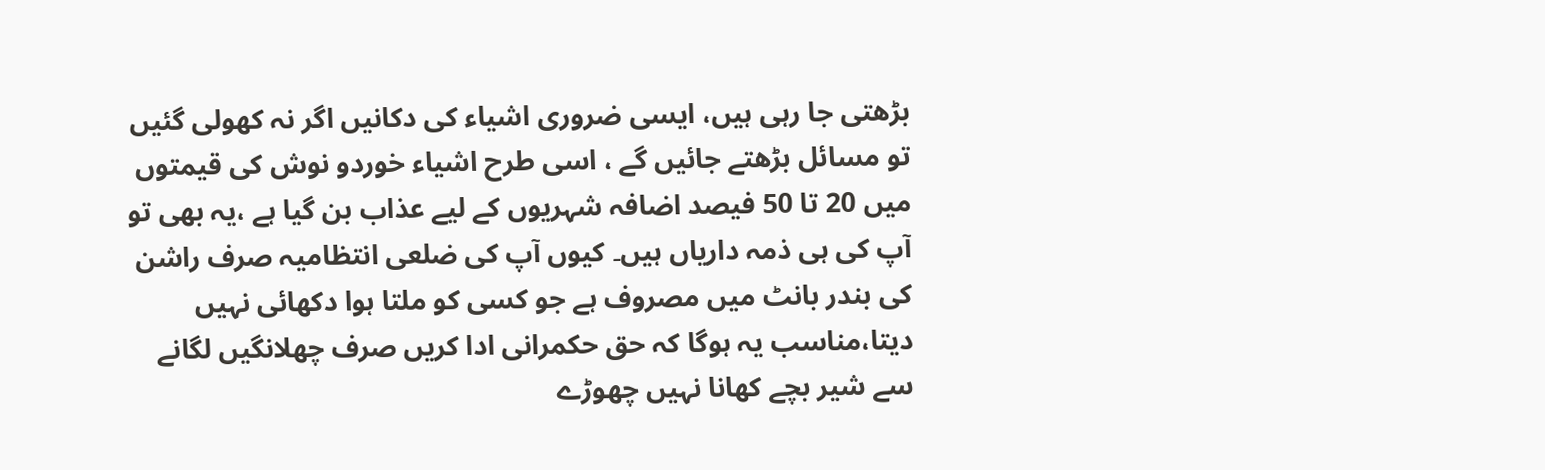بڑھتی جا رہی ہیں، ایسی ضروری اشیاء کی دکانیں اگر نہ کھولی گئیں تو مسائل بڑھتے جائیں گے ، اسی طرح اشیاء خوردو نوش کی قیمتوں میں 20 تا 50 فیصد اضافہ شہریوں کے لیے عذاب بن گیا ہے ،یہ بھی تو آپ کی ہی ذمہ داریاں ہیں۔ کیوں آپ کی ضلعی انتظامیہ صرف راشن کی بندر بانٹ میں مصروف ہے جو کسی کو ملتا ہوا دکھائی نہیں دیتا،مناسب یہ ہوگا کہ حق حکمرانی ادا کریں صرف چھلانگیں لگانے سے شیر بچے کھانا نہیں چھوڑے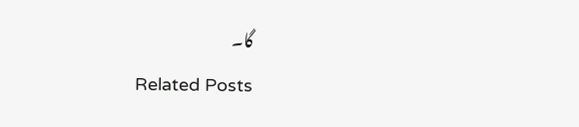گا۔

Related Posts